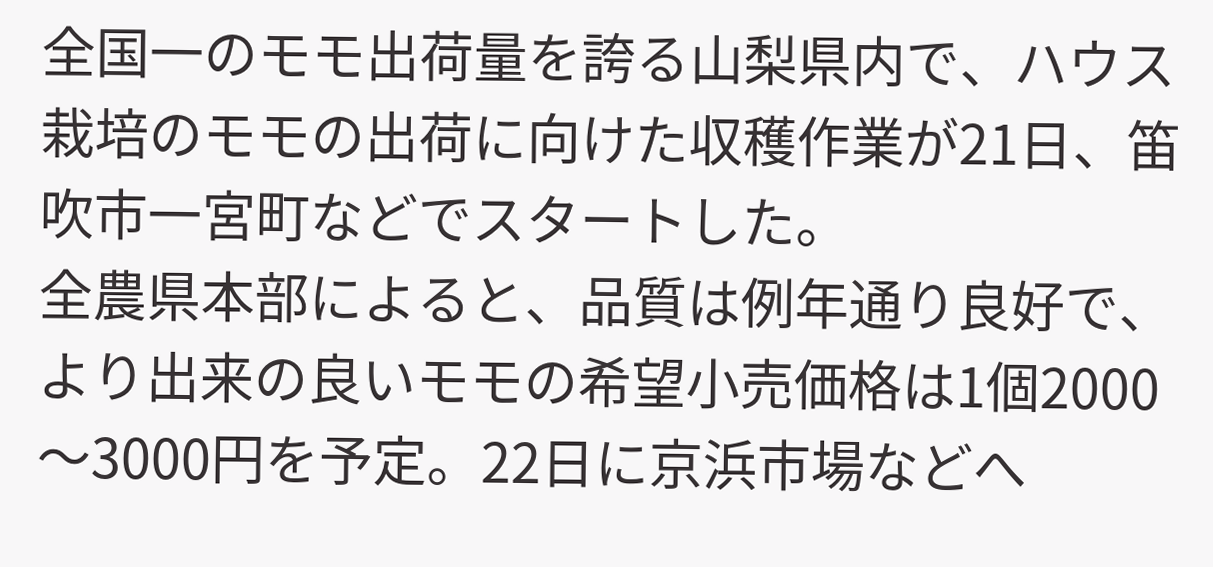全国一のモモ出荷量を誇る山梨県内で、ハウス栽培のモモの出荷に向けた収穫作業が21日、笛吹市一宮町などでスタートした。
全農県本部によると、品質は例年通り良好で、より出来の良いモモの希望小売価格は1個2000〜3000円を予定。22日に京浜市場などへ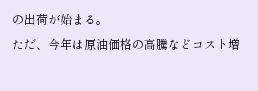の出荷が始まる。
ただ、今年は原油価格の高騰などコスト増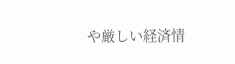や厳しい経済情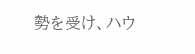勢を受け、ハウ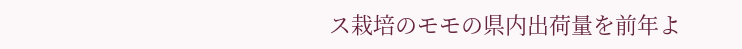ス栽培のモモの県内出荷量を前年よ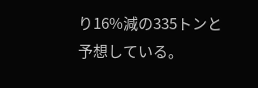り16%減の335トンと予想している。